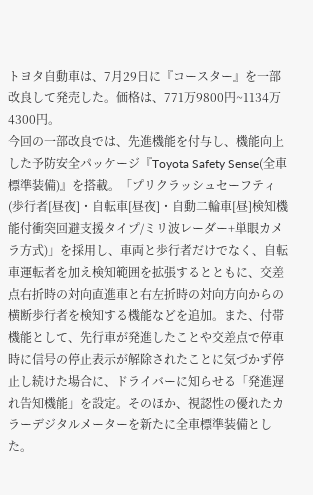トヨタ自動車は、7月29日に『コースター』を一部改良して発売した。価格は、771万9800円~1134万4300円。
今回の一部改良では、先進機能を付与し、機能向上した予防安全パッケージ『Toyota Safety Sense(全車標準装備)』を搭載。「プリクラッシュセーフティ(歩行者[昼夜]・自転車[昼夜]・自動二輪車[昼]検知機能付衝突回避支援タイプ/ミリ波レーダー+単眼カメラ方式)」を採用し、車両と歩行者だけでなく、自転車運転者を加え検知範囲を拡張するとともに、交差点右折時の対向直進車と右左折時の対向方向からの横断歩行者を検知する機能などを追加。また、付帯機能として、先行車が発進したことや交差点で停車時に信号の停止表示が解除されたことに気づかず停止し続けた場合に、ドライバーに知らせる「発進遅れ告知機能」を設定。そのほか、視認性の優れたカラーデジタルメーターを新たに全車標準装備とした。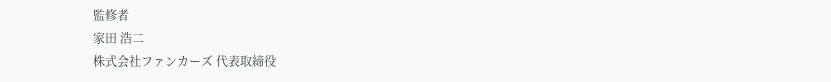監修者
家田 浩二
株式会社ファンカーズ 代表取締役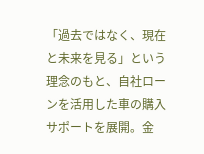「過去ではなく、現在と未来を見る」という理念のもと、自社ローンを活用した車の購入サポートを展開。金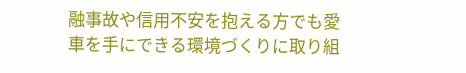融事故や信用不安を抱える方でも愛車を手にできる環境づくりに取り組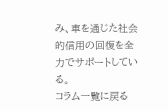み、車を通じた社会的信用の回復を全力でサポートしている。
コラム一覧に戻る